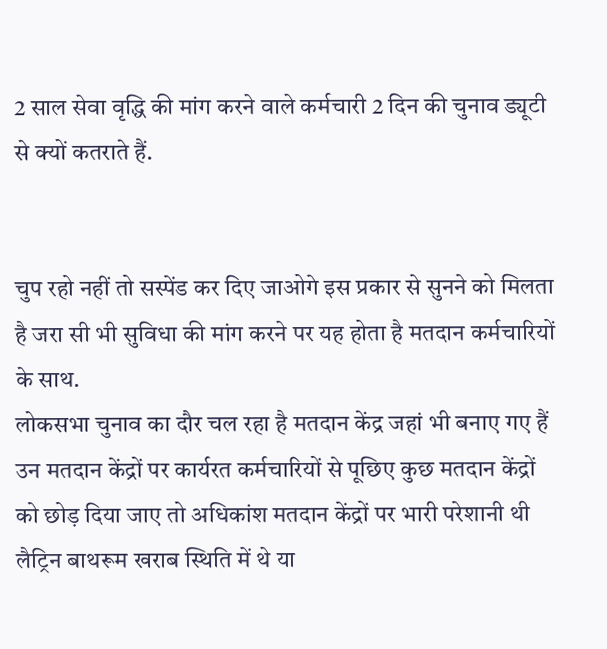2 साल सेवा वृद्धि की मांग करने वाले कर्मचारी 2 दिन की चुनाव ड्यूटी से क्यों कतराते हैं.


चुप रहो नहीं तो सस्पेंड कर दिए जाओगे इस प्रकार से सुनने को मिलता है जरा सी भी सुविधा की मांग करने पर यह होता है मतदान कर्मचारियों के साथ.
लोकसभा चुनाव का दौर चल रहा है मतदान केंद्र जहां भी बनाए गए हैं उन मतदान केंद्रों पर कार्यरत कर्मचारियों से पूछिए कुछ मतदान केंद्रों को छोड़ दिया जाए तो अधिकांश मतदान केंद्रों पर भारी परेशानी थी लैट्रिन बाथरूम खराब स्थिति में थे या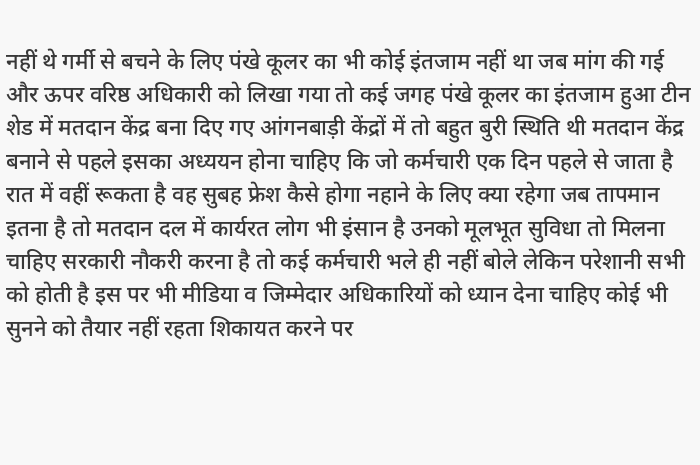नहीं थे गर्मी से बचने के लिए पंखे कूलर का भी कोई इंतजाम नहीं था जब मांग की गई और ऊपर वरिष्ठ अधिकारी को लिखा गया तो कई जगह पंखे कूलर का इंतजाम हुआ टीन शेड में मतदान केंद्र बना दिए गए आंगनबाड़ी केंद्रों में तो बहुत बुरी स्थिति थी मतदान केंद्र बनाने से पहले इसका अध्ययन होना चाहिए कि जो कर्मचारी एक दिन पहले से जाता है रात में वहीं रूकता है वह सुबह फ्रेश कैसे होगा नहाने के लिए क्या रहेगा जब तापमान इतना है तो मतदान दल में कार्यरत लोग भी इंसान है उनको मूलभूत सुविधा तो मिलना चाहिए सरकारी नौकरी करना है तो कई कर्मचारी भले ही नहीं बोले लेकिन परेशानी सभी को होती है इस पर भी मीडिया व जिम्मेदार अधिकारियों को ध्यान देना चाहिए कोई भी सुनने को तैयार नहीं रहता शिकायत करने पर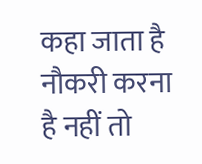कहा जाता है नौकरी करना है नहीं तो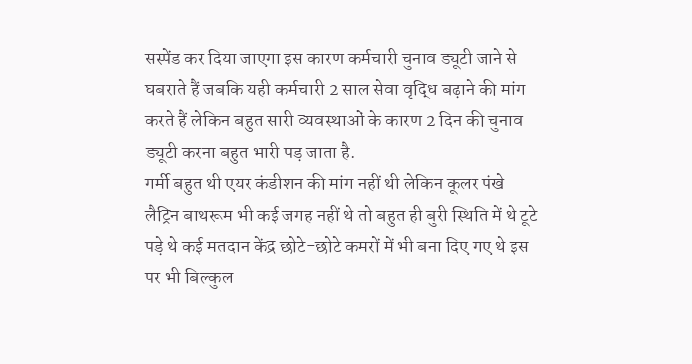सस्पेंड कर दिया जाएगा इस कारण कर्मचारी चुनाव ड्यूटी जाने से घबराते हैं जबकि यही कर्मचारी 2 साल सेवा वृद्धि बढ़ाने की मांग करते हैं लेकिन बहुत सारी व्यवस्थाओं के कारण 2 दिन की चुनाव ड्यूटी करना बहुत भारी पड़ जाता है.
गर्मी बहुत थी एयर कंडीशन की मांग नहीं थी लेकिन कूलर पंखे लैट्रिन बाथरूम भी कई जगह नहीं थे तो बहुत ही बुरी स्थिति में थे टूटे पड़े थे कई मतदान केंद्र छोटे-छोटे कमरों में भी बना दिए गए थे इस पर भी बिल्कुल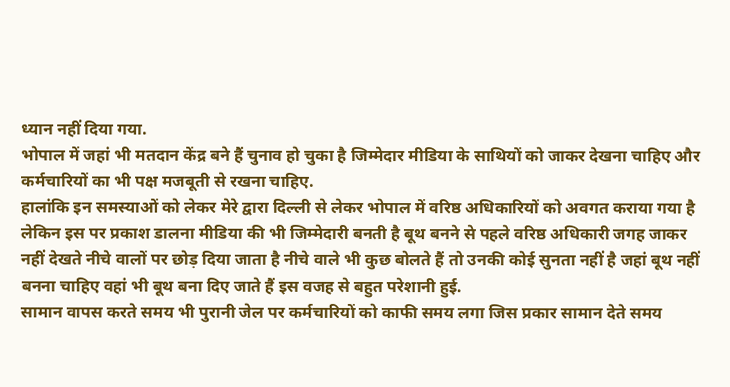ध्यान नहीं दिया गया.
भोपाल में जहां भी मतदान केंद्र बने हैं चुनाव हो चुका है जिम्मेदार मीडिया के साथियों को जाकर देखना चाहिए और कर्मचारियों का भी पक्ष मजबूती से रखना चाहिए.
हालांकि इन समस्याओं को लेकर मेरे द्वारा दिल्ली से लेकर भोपाल में वरिष्ठ अधिकारियों को अवगत कराया गया है लेकिन इस पर प्रकाश डालना मीडिया की भी जिम्मेदारी बनती है बूथ बनने से पहले वरिष्ठ अधिकारी जगह जाकर नहीं देखते नीचे वालों पर छोड़ दिया जाता है नीचे वाले भी कुछ बोलते हैं तो उनकी कोई सुनता नहीं है जहां बूथ नहीं बनना चाहिए वहां भी बूथ बना दिए जाते हैं इस वजह से बहुत परेशानी हुई.
सामान वापस करते समय भी पुरानी जेल पर कर्मचारियों को काफी समय लगा जिस प्रकार सामान देते समय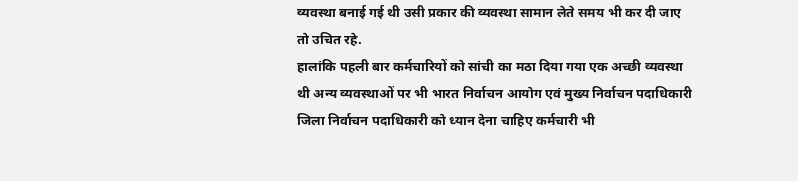व्यवस्था बनाई गई थी उसी प्रकार की व्यवस्था सामान लेते समय भी कर दी जाए तो उचित रहे.
हालांकि पहली बार कर्मचारियों को सांची का मठा दिया गया एक अच्छी व्यवस्था थी अन्य व्यवस्थाओं पर भी भारत निर्वाचन आयोग एवं मुख्य निर्वाचन पदाधिकारी जिला निर्वाचन पदाधिकारी को ध्यान देना चाहिए कर्मचारी भी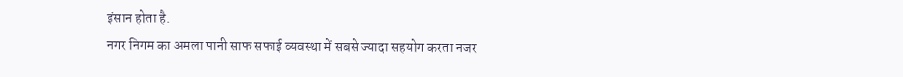इंसान होता है.
नगर निगम का अमला पानी साफ सफाई व्यवस्था में सबसे ज्यादा सहयोग करता नजर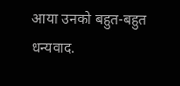आया उनको बहुत-बहुत धन्यवाद.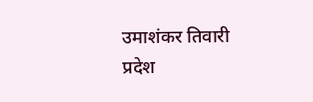उमाशंकर तिवारी
प्रदेश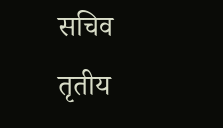सचिव
तृतीय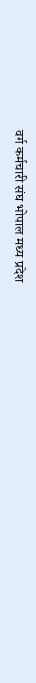वर्ग कर्मचारी संघ भोपाल मध्य प्रदेश